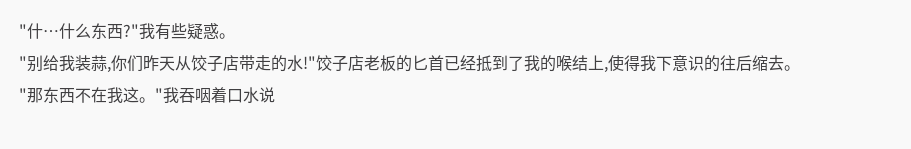"什…什么东西?"我有些疑惑。
"别给我装蒜,你们昨天从饺子店带走的水!"饺子店老板的匕首已经抵到了我的喉结上,使得我下意识的往后缩去。
"那东西不在我这。"我吞咽着口水说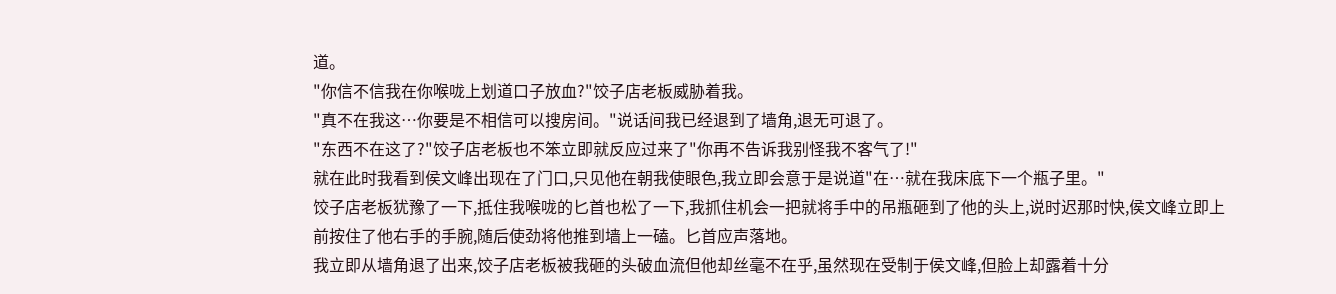道。
"你信不信我在你喉咙上划道口子放血?"饺子店老板威胁着我。
"真不在我这…你要是不相信可以搜房间。"说话间我已经退到了墙角,退无可退了。
"东西不在这了?"饺子店老板也不笨立即就反应过来了"你再不告诉我别怪我不客气了!"
就在此时我看到侯文峰出现在了门口,只见他在朝我使眼色,我立即会意于是说道"在…就在我床底下一个瓶子里。"
饺子店老板犹豫了一下,抵住我喉咙的匕首也松了一下,我抓住机会一把就将手中的吊瓶砸到了他的头上,说时迟那时快,侯文峰立即上前按住了他右手的手腕,随后使劲将他推到墙上一磕。匕首应声落地。
我立即从墙角退了出来,饺子店老板被我砸的头破血流但他却丝毫不在乎,虽然现在受制于侯文峰,但脸上却露着十分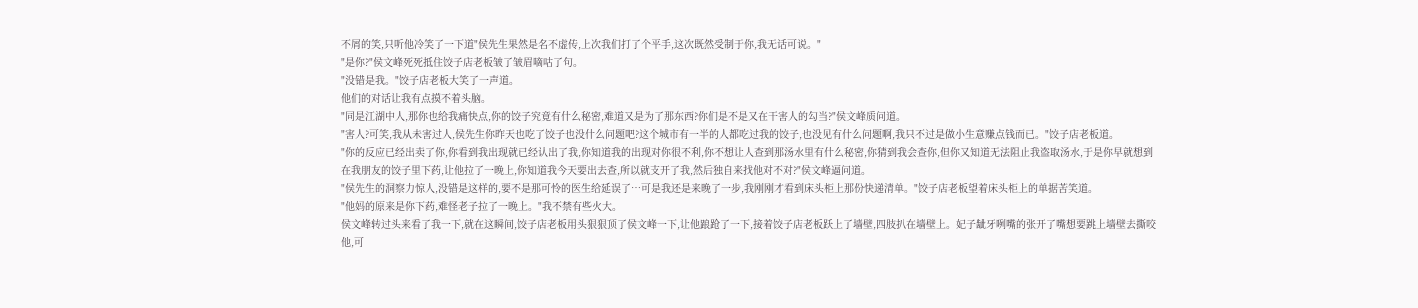不屑的笑,只听他冷笑了一下道"侯先生果然是名不虚传,上次我们打了个平手,这次既然受制于你,我无话可说。"
"是你?"侯文峰死死抵住饺子店老板皱了皱眉嘀咕了句。
"没错是我。"饺子店老板大笑了一声道。
他们的对话让我有点摸不着头脑。
"同是江湖中人,那你也给我痛快点,你的饺子究竟有什么秘密,难道又是为了那东西?你们是不是又在干害人的勾当?"侯文峰质问道。
"害人?可笑,我从未害过人,侯先生你昨天也吃了饺子也没什么问题吧?这个城市有一半的人都吃过我的饺子,也没见有什么问题啊,我只不过是做小生意赚点钱而已。"饺子店老板道。
"你的反应已经出卖了你,你看到我出现就已经认出了我,你知道我的出现对你很不利,你不想让人查到那汤水里有什么秘密,你猜到我会查你,但你又知道无法阻止我盗取汤水,于是你早就想到在我朋友的饺子里下药,让他拉了一晚上,你知道我今天要出去查,所以就支开了我,然后独自来找他对不对?"侯文峰逼问道。
"侯先生的洞察力惊人,没错是这样的,要不是那可怜的医生给延误了…可是我还是来晚了一步,我刚刚才看到床头柜上那份快递清单。"饺子店老板望着床头柜上的单据苦笑道。
"他妈的原来是你下药,难怪老子拉了一晚上。"我不禁有些火大。
侯文峰转过头来看了我一下,就在这瞬间,饺子店老板用头狠狠顶了侯文峰一下,让他踉跄了一下,接着饺子店老板跃上了墙壁,四肢扒在墙壁上。妃子龇牙咧嘴的张开了嘴想要跳上墙壁去撕咬他,可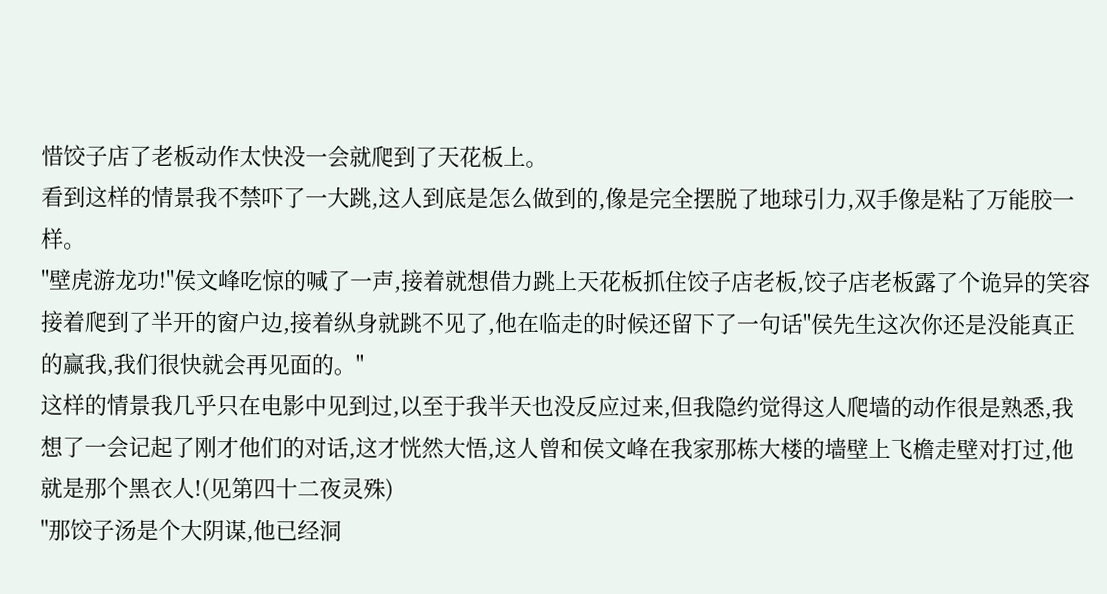惜饺子店了老板动作太快没一会就爬到了天花板上。
看到这样的情景我不禁吓了一大跳,这人到底是怎么做到的,像是完全摆脱了地球引力,双手像是粘了万能胶一样。
"壁虎游龙功!"侯文峰吃惊的喊了一声,接着就想借力跳上天花板抓住饺子店老板,饺子店老板露了个诡异的笑容接着爬到了半开的窗户边,接着纵身就跳不见了,他在临走的时候还留下了一句话"侯先生这次你还是没能真正的赢我,我们很快就会再见面的。"
这样的情景我几乎只在电影中见到过,以至于我半天也没反应过来,但我隐约觉得这人爬墙的动作很是熟悉,我想了一会记起了刚才他们的对话,这才恍然大悟,这人曾和侯文峰在我家那栋大楼的墙壁上飞檐走壁对打过,他就是那个黑衣人!(见第四十二夜灵殊)
"那饺子汤是个大阴谋,他已经洞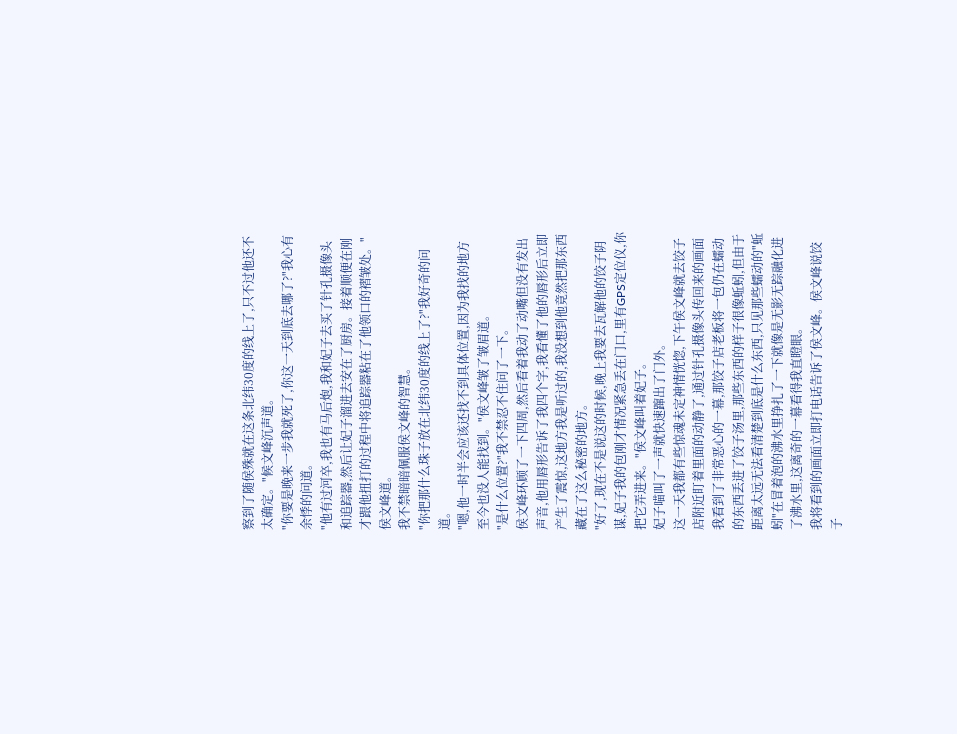察到了随侯殊就在这条北纬30度的线上了,只不过他还不太确定。"候文峰沉声道。
"你要是晚来一步我就死了,你这一天到底去哪了?"我心有余悸的问道。
"他有过河卒,我也有马后炮,我和妃子去买了针孔摄像头和追踪器,然后让妃子溜进去安在了厨房。接着顺便在刚才跟他扭打的过程中将追踪器粘在了他领口的褶皱处。"侯文峰道。
我不禁暗暗佩服侯文峰的智慧。
"你把那什么珠子放在北纬30度的线上了?"我好奇的问道。
"嗯,他一时半会应该还找不到具体位置,因为我找的地方至今也没人能找到。"侯文峰皱了皱眉道。
"是什么位置?"我不禁忍不住问了一下。
侯文峰环顾了一下四周,然后看着我动了动嘴但没有发出声音,他用唇形告诉了我四个字,我看懂了他的唇形后立即产生了震惊,这地方我是听过的,我没想到他竟然把那东西藏在了这么秘密的地方。
"好了,现在不是说这的时候,晚上我要去瓦解他的饺子阴谋,妃子我的包刚才情况紧急丢在门口,里有GPS定位仪,你把它弄进来。"侯文峰叫着妃子。
妃子喵叫了一声就快速蹿出了门外。
这一天我都有些惊魂未定神情恍惚,下午侯文峰就去饺子店附近盯着里面的动静了,通过针孔摄像头传回来的画面我看到了非常恶心的一幕,那饺子店老板将一包仍在蠕动的东西丢进了饺子汤里,那些东西的样子很像蚯蚓,但由于距离太远无法看清楚到底是什么东西,只见那些蠕动的"蚯蚓"在冒着泡的沸水里挣扎了一下就像是无影无踪融化进了沸水里,这离奇的一幕看得我直瞪眼。
我将看到的画面立即打电话告诉了侯文峰。侯文峰说饺子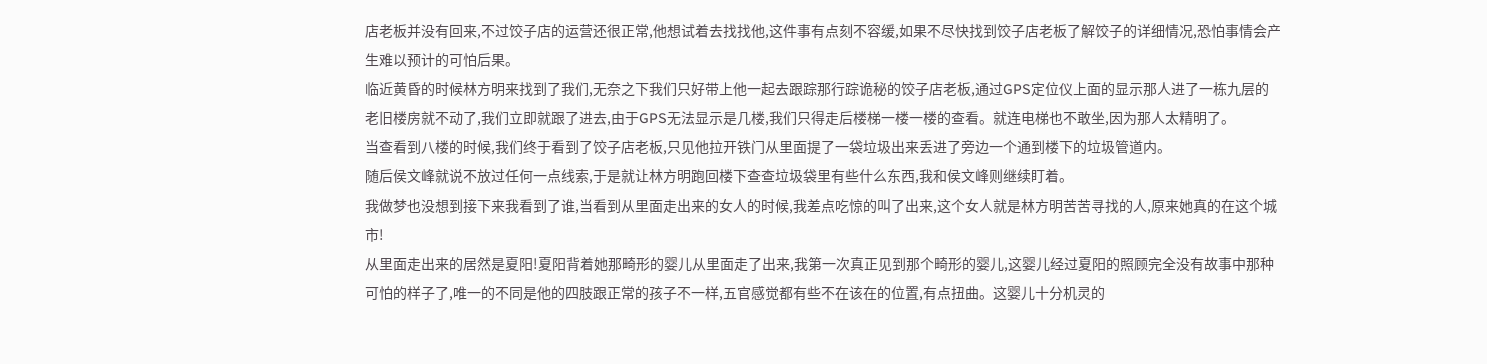店老板并没有回来,不过饺子店的运营还很正常,他想试着去找找他,这件事有点刻不容缓,如果不尽快找到饺子店老板了解饺子的详细情况,恐怕事情会产生难以预计的可怕后果。
临近黄昏的时候林方明来找到了我们,无奈之下我们只好带上他一起去跟踪那行踪诡秘的饺子店老板,通过GPS定位仪上面的显示那人进了一栋九层的老旧楼房就不动了,我们立即就跟了进去,由于GPS无法显示是几楼,我们只得走后楼梯一楼一楼的查看。就连电梯也不敢坐,因为那人太精明了。
当查看到八楼的时候,我们终于看到了饺子店老板,只见他拉开铁门从里面提了一袋垃圾出来丢进了旁边一个通到楼下的垃圾管道内。
随后侯文峰就说不放过任何一点线索,于是就让林方明跑回楼下查查垃圾袋里有些什么东西,我和侯文峰则继续盯着。
我做梦也没想到接下来我看到了谁,当看到从里面走出来的女人的时候,我差点吃惊的叫了出来,这个女人就是林方明苦苦寻找的人,原来她真的在这个城市!
从里面走出来的居然是夏阳!夏阳背着她那畸形的婴儿从里面走了出来,我第一次真正见到那个畸形的婴儿,这婴儿经过夏阳的照顾完全没有故事中那种可怕的样子了,唯一的不同是他的四肢跟正常的孩子不一样,五官感觉都有些不在该在的位置,有点扭曲。这婴儿十分机灵的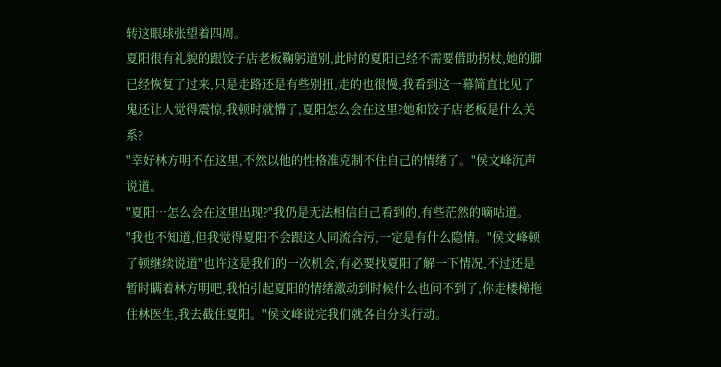转这眼球张望着四周。
夏阳很有礼貌的跟饺子店老板鞠躬道别,此时的夏阳已经不需要借助拐杖,她的脚已经恢复了过来,只是走路还是有些别扭,走的也很慢,我看到这一幕简直比见了鬼还让人觉得震惊,我顿时就懵了,夏阳怎么会在这里?她和饺子店老板是什么关系?
"幸好林方明不在这里,不然以他的性格准克制不住自己的情绪了。"侯文峰沉声说道。
"夏阳…怎么会在这里出现?"我仍是无法相信自己看到的,有些茫然的嘀咕道。
"我也不知道,但我觉得夏阳不会跟这人同流合污,一定是有什么隐情。"侯文峰顿了顿继续说道"也许这是我们的一次机会,有必要找夏阳了解一下情况,不过还是暂时瞒着林方明吧,我怕引起夏阳的情绪激动到时候什么也问不到了,你走楼梯拖住林医生,我去截住夏阳。"侯文峰说完我们就各自分头行动。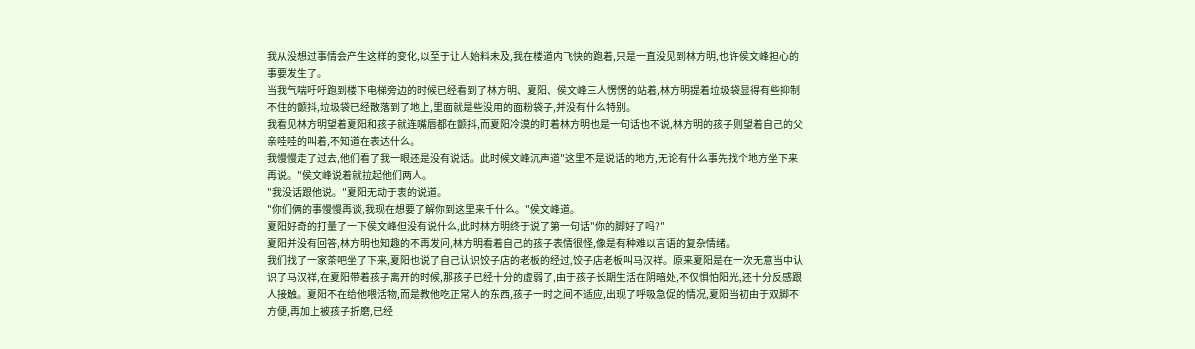我从没想过事情会产生这样的变化,以至于让人始料未及,我在楼道内飞快的跑着,只是一直没见到林方明,也许侯文峰担心的事要发生了。
当我气喘吁吁跑到楼下电梯旁边的时候已经看到了林方明、夏阳、侯文峰三人愣愣的站着,林方明提着垃圾袋显得有些抑制不住的颤抖,垃圾袋已经散落到了地上,里面就是些没用的面粉袋子,并没有什么特别。
我看见林方明望着夏阳和孩子就连嘴唇都在颤抖,而夏阳冷漠的盯着林方明也是一句话也不说,林方明的孩子则望着自己的父亲哇哇的叫着,不知道在表达什么。
我慢慢走了过去,他们看了我一眼还是没有说话。此时候文峰沉声道"这里不是说话的地方,无论有什么事先找个地方坐下来再说。"侯文峰说着就拉起他们两人。
"我没话跟他说。"夏阳无动于衷的说道。
"你们俩的事慢慢再谈,我现在想要了解你到这里来千什么。"侯文峰道。
夏阳好奇的打量了一下侯文峰但没有说什么,此时林方明终于说了第一句话"你的脚好了吗?"
夏阳并没有回答,林方明也知趣的不再发问,林方明看着自己的孩子表情很怪,像是有种难以言语的复杂情绪。
我们找了一家茶吧坐了下来,夏阳也说了自己认识饺子店的老板的经过,饺子店老板叫马汉祥。原来夏阳是在一次无意当中认识了马汉祥,在夏阳带着孩子离开的时候,那孩子已经十分的虚弱了,由于孩子长期生活在阴暗处,不仅惧怕阳光,还十分反感跟人接触。夏阳不在给他喂活物,而是教他吃正常人的东西,孩子一时之间不适应,出现了呼吸急促的情况,夏阳当初由于双脚不方便,再加上被孩子折磨,已经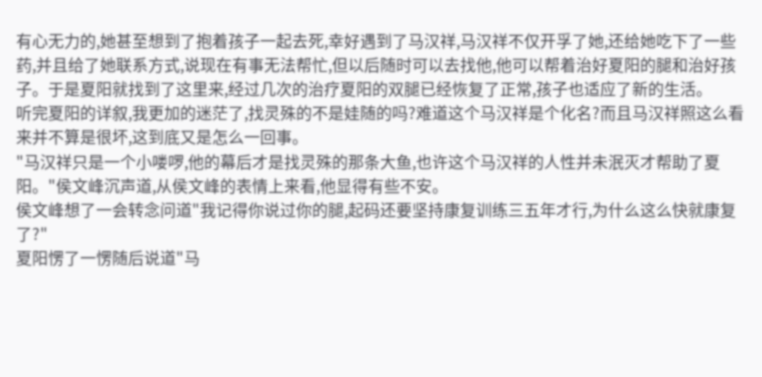有心无力的,她甚至想到了抱着孩子一起去死,幸好遇到了马汉祥,马汉祥不仅开孚了她,还给她吃下了一些药,并且给了她联系方式,说现在有事无法帮忙,但以后随时可以去找他,他可以帮着治好夏阳的腿和治好孩子。于是夏阳就找到了这里来,经过几次的治疗夏阳的双腿已经恢复了正常,孩子也适应了新的生活。
听完夏阳的详叙,我更加的迷茫了,找灵殊的不是娃随的吗?难道这个马汉祥是个化名?而且马汉祥照这么看来并不算是很坏,这到底又是怎么一回事。
"马汉祥只是一个小喽啰,他的幕后才是找灵殊的那条大鱼,也许这个马汉祥的人性并未泯灭才帮助了夏阳。"侯文峰沉声道,从侯文峰的表情上来看,他显得有些不安。
侯文峰想了一会转念问道"我记得你说过你的腿,起码还要坚持康复训练三五年才行,为什么这么快就康复了?"
夏阳愣了一愣随后说道"马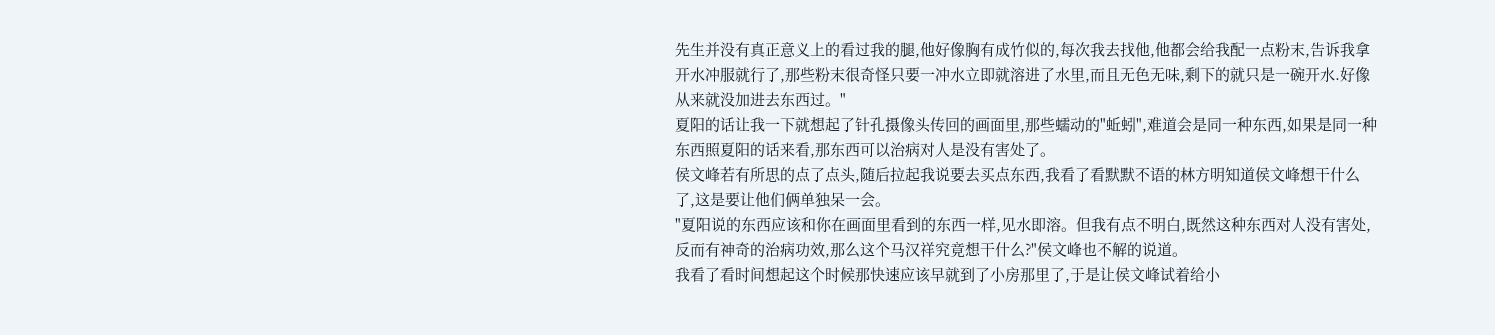先生并没有真正意义上的看过我的腿,他好像胸有成竹似的,每次我去找他,他都会给我配一点粉末,告诉我拿开水冲服就行了,那些粉末很奇怪只要一冲水立即就溶进了水里,而且无色无味,剩下的就只是一碗开水.好像从来就没加进去东西过。"
夏阳的话让我一下就想起了针孔摄像头传回的画面里,那些蠕动的"蚯蚓",难道会是同一种东西,如果是同一种东西照夏阳的话来看,那东西可以治病对人是没有害处了。
侯文峰若有所思的点了点头,随后拉起我说要去买点东西,我看了看默默不语的林方明知道侯文峰想干什么了,这是要让他们俩单独呆一会。
"夏阳说的东西应该和你在画面里看到的东西一样,见水即溶。但我有点不明白,既然这种东西对人没有害处,反而有神奇的治病功效,那么这个马汉祥究竟想干什么?"侯文峰也不解的说道。
我看了看时间想起这个时候那快速应该早就到了小房那里了,于是让侯文峰试着给小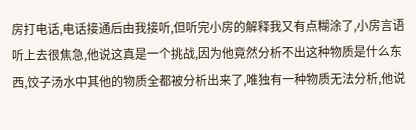房打电话,电话接通后由我接听,但听完小房的解释我又有点糊涂了,小房言语听上去很焦急,他说这真是一个挑战,因为他竟然分析不出这种物质是什么东西,饺子汤水中其他的物质全都被分析出来了,唯独有一种物质无法分析,他说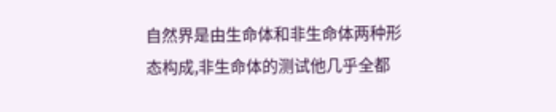自然界是由生命体和非生命体两种形态构成,非生命体的测试他几乎全都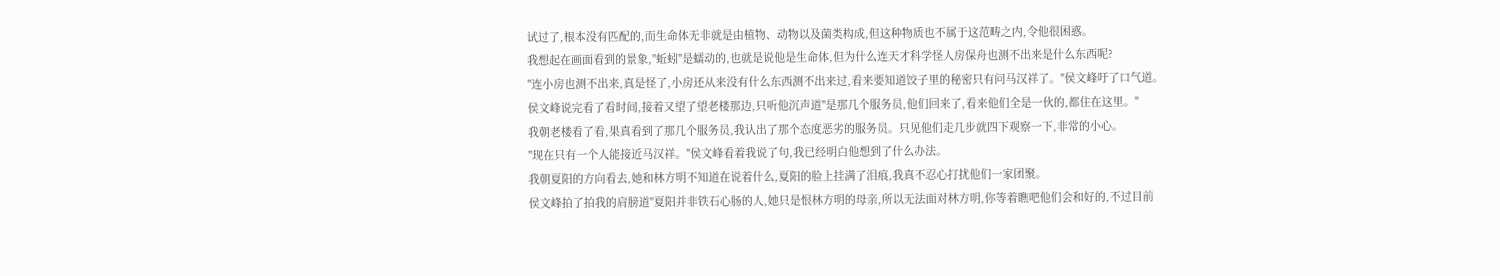试过了,根本没有匹配的,而生命体无非就是由植物、动物以及菌类构成,但这种物质也不属于这范畴之内,令他很困惑。
我想起在画面看到的景象,"蚯蚓"是蠕动的,也就是说他是生命体,但为什么连天才科学怪人房保舟也测不出来是什么东西呢?
"连小房也测不出来,真是怪了,小房还从来没有什么东西测不出来过,看来要知道饺子里的秘密只有问马汉祥了。"侯文峰吁了口气道。
侯文峰说完看了看时间,接着又望了望老楼那边,只听他沉声道"是那几个服务员,他们回来了,看来他们全是一伙的,都住在这里。"
我朝老楼看了看,果真看到了那几个服务员,我认出了那个态度恶劣的服务员。只见他们走几步就四下观察一下,非常的小心。
"现在只有一个人能接近马汉祥。"侯文峰看着我说了句,我已经明白他想到了什么办法。
我朝夏阳的方向看去,她和林方明不知道在说着什么,夏阳的脸上挂满了泪痕,我真不忍心打扰他们一家团聚。
侯文峰拍了拍我的肩膀道"夏阳并非铁石心肠的人,她只是恨林方明的母亲,所以无法面对林方明,你等着瞧吧他们会和好的,不过目前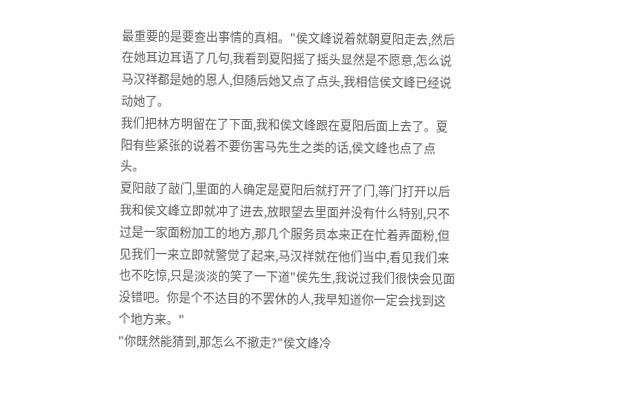最重要的是要查出事情的真相。"侯文峰说着就朝夏阳走去,然后在她耳边耳语了几句,我看到夏阳摇了摇头显然是不愿意,怎么说马汉祥都是她的恩人,但随后她又点了点头,我相信侯文峰已经说动她了。
我们把林方明留在了下面,我和侯文峰跟在夏阳后面上去了。夏阳有些紧张的说着不要伤害马先生之类的话,侯文峰也点了点头。
夏阳敲了敲门,里面的人确定是夏阳后就打开了门,等门打开以后我和侯文峰立即就冲了进去,放眼望去里面并没有什么特别,只不过是一家面粉加工的地方,那几个服务员本来正在忙着弄面粉,但见我们一来立即就警觉了起来,马汉祥就在他们当中,看见我们来也不吃惊,只是淡淡的笑了一下道"侯先生,我说过我们很快会见面没错吧。你是个不达目的不罢休的人,我早知道你一定会找到这个地方来。"
"你既然能猜到,那怎么不撤走?"侯文峰冷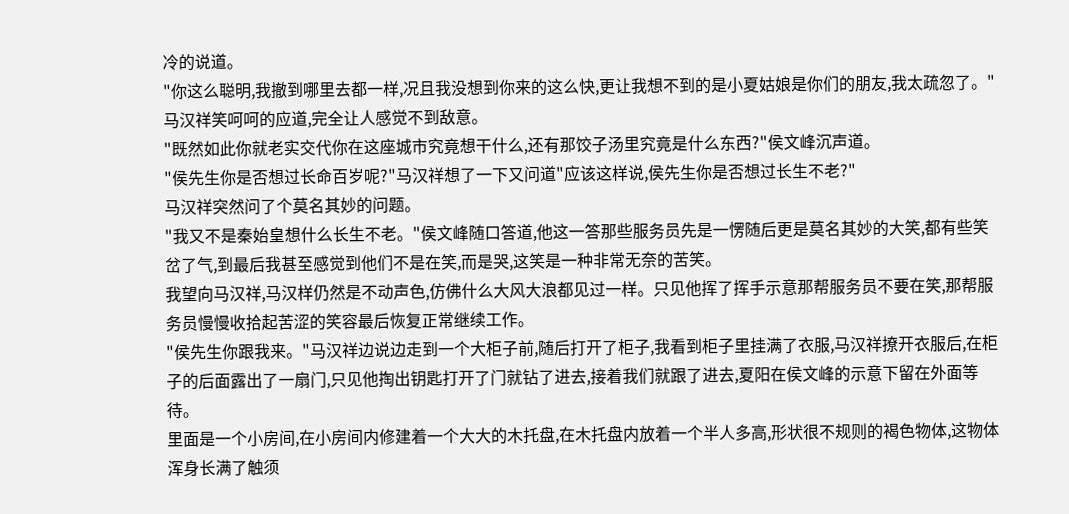冷的说道。
"你这么聪明,我撤到哪里去都一样,况且我没想到你来的这么快,更让我想不到的是小夏姑娘是你们的朋友,我太疏忽了。"马汉祥笑呵呵的应道,完全让人感觉不到敌意。
"既然如此你就老实交代你在这座城市究竟想干什么,还有那饺子汤里究竟是什么东西?"侯文峰沉声道。
"侯先生你是否想过长命百岁呢?"马汉祥想了一下又问道"应该这样说,侯先生你是否想过长生不老?"
马汉祥突然问了个莫名其妙的问题。
"我又不是秦始皇想什么长生不老。"侯文峰随口答道,他这一答那些服务员先是一愣随后更是莫名其妙的大笑,都有些笑岔了气,到最后我甚至感觉到他们不是在笑,而是哭,这笑是一种非常无奈的苦笑。
我望向马汉祥,马汉样仍然是不动声色,仿佛什么大风大浪都见过一样。只见他挥了挥手示意那帮服务员不要在笑,那帮服务员慢慢收拾起苦涩的笑容最后恢复正常继续工作。
"侯先生你跟我来。"马汉祥边说边走到一个大柜子前,随后打开了柜子,我看到柜子里挂满了衣服,马汉祥撩开衣服后,在柜子的后面露出了一扇门,只见他掏出钥匙打开了门就钻了进去,接着我们就跟了进去,夏阳在侯文峰的示意下留在外面等待。
里面是一个小房间,在小房间内修建着一个大大的木托盘,在木托盘内放着一个半人多高,形状很不规则的褐色物体,这物体浑身长满了触须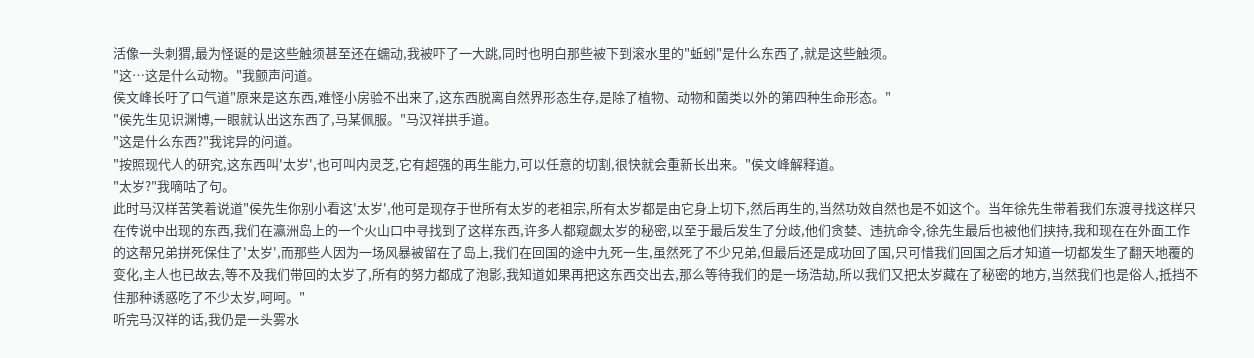活像一头刺猬,最为怪诞的是这些触须甚至还在蠕动,我被吓了一大跳,同时也明白那些被下到滚水里的"蚯蚓"是什么东西了,就是这些触须。
"这…这是什么动物。"我颤声问道。
侯文峰长吁了口气道"原来是这东西,难怪小房验不出来了,这东西脱离自然界形态生存,是除了植物、动物和菌类以外的第四种生命形态。"
"侯先生见识渊博,一眼就认出这东西了,马某佩服。"马汉祥拱手道。
"这是什么东西?"我诧异的问道。
"按照现代人的研究,这东西叫'太岁',也可叫内灵芝,它有超强的再生能力,可以任意的切割,很快就会重新长出来。"侯文峰解释道。
"太岁?"我嘀咕了句。
此时马汉样苦笑着说道"侯先生你别小看这'太岁',他可是现存于世所有太岁的老祖宗,所有太岁都是由它身上切下,然后再生的,当然功效自然也是不如这个。当年徐先生带着我们东渡寻找这样只在传说中出现的东西,我们在瀛洲岛上的一个火山口中寻找到了这样东西,许多人都窥觑太岁的秘密,以至于最后发生了分歧,他们贪婪、违抗命令,徐先生最后也被他们挟持,我和现在在外面工作的这帮兄弟拼死保住了'太岁',而那些人因为一场风暴被留在了岛上,我们在回国的途中九死一生,虽然死了不少兄弟,但最后还是成功回了国,只可惜我们回国之后才知道一切都发生了翻天地覆的变化,主人也已故去,等不及我们带回的太岁了,所有的努力都成了泡影,我知道如果再把这东西交出去,那么等待我们的是一场浩劫,所以我们又把太岁藏在了秘密的地方,当然我们也是俗人,抵挡不住那种诱惑吃了不少太岁,呵呵。"
听完马汉祥的话,我仍是一头雾水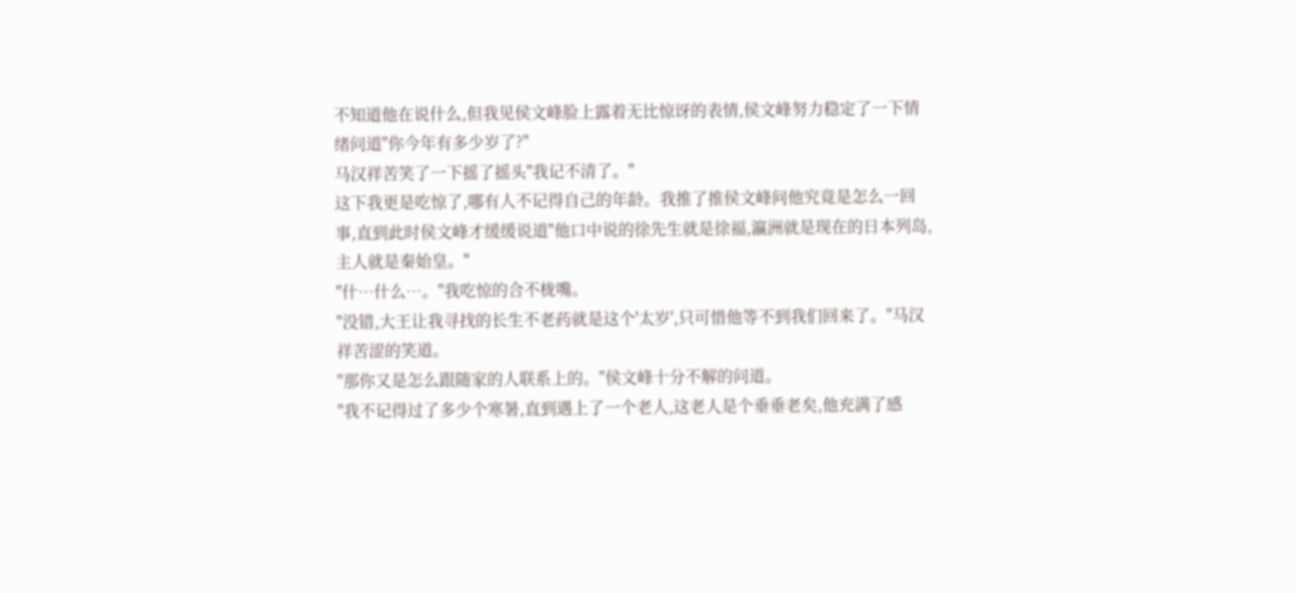不知道他在说什么,但我见侯文峰脸上露着无比惊讶的表情,侯文峰努力稳定了一下情绪问道"你今年有多少岁了?"
马汉祥苦笑了一下摇了摇头"我记不清了。"
这下我更是吃惊了,哪有人不记得自己的年龄。我推了推侯文峰问他究竟是怎么一回事,直到此时侯文峰才缓缓说道"他口中说的徐先生就是徐福,瀛洲就是现在的日本列岛,主人就是秦始皇。"
"什…什么…。"我吃惊的合不栊嘴。
"没错,大王让我寻找的长生不老药就是这个'太岁',只可惜他等不到我们回来了。"马汉祥苦涩的笑道。
"那你又是怎么跟随家的人联系上的。"侯文峰十分不解的问道。
"我不记得过了多少个寒暑,直到遇上了一个老人,这老人是个垂垂老矣,他充满了感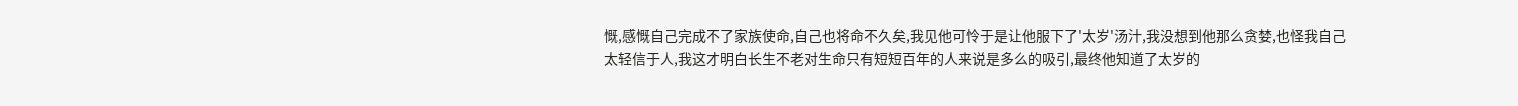慨,感慨自己完成不了家族使命,自己也将命不久矣,我见他可怜于是让他服下了'太岁'汤汁,我没想到他那么贪婪,也怪我自己太轻信于人,我这才明白长生不老对生命只有短短百年的人来说是多么的吸引,最终他知道了太岁的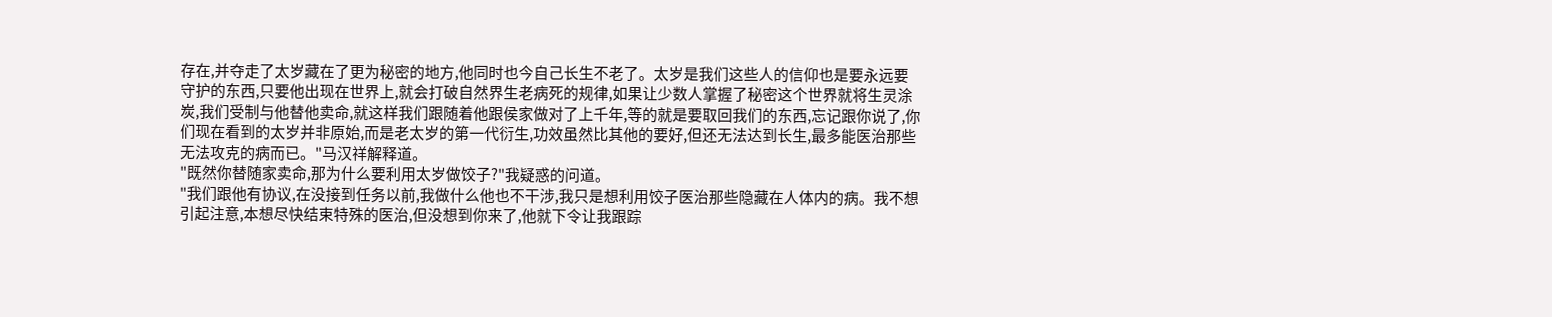存在,并夺走了太岁藏在了更为秘密的地方,他同时也今自己长生不老了。太岁是我们这些人的信仰也是要永远要守护的东西,只要他出现在世界上,就会打破自然界生老病死的规律,如果让少数人掌握了秘密这个世界就将生灵涂炭,我们受制与他替他卖命,就这样我们跟随着他跟侯家做对了上千年,等的就是要取回我们的东西,忘记跟你说了,你们现在看到的太岁并非原始,而是老太岁的第一代衍生,功效虽然比其他的要好,但还无法达到长生,最多能医治那些无法攻克的病而已。"马汉祥解释道。
"既然你替随家卖命,那为什么要利用太岁做饺子?"我疑惑的问道。
"我们跟他有协议,在没接到任务以前,我做什么他也不干涉,我只是想利用饺子医治那些隐藏在人体内的病。我不想引起注意,本想尽快结束特殊的医治,但没想到你来了,他就下令让我跟踪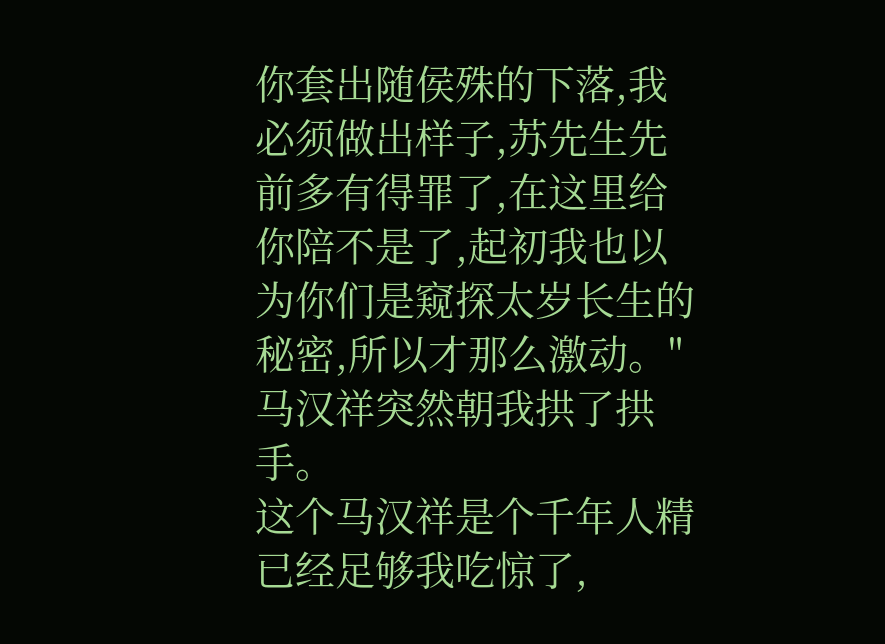你套出随侯殊的下落,我必须做出样子,苏先生先前多有得罪了,在这里给你陪不是了,起初我也以为你们是窥探太岁长生的秘密,所以才那么激动。"马汉祥突然朝我拱了拱手。
这个马汉祥是个千年人精已经足够我吃惊了,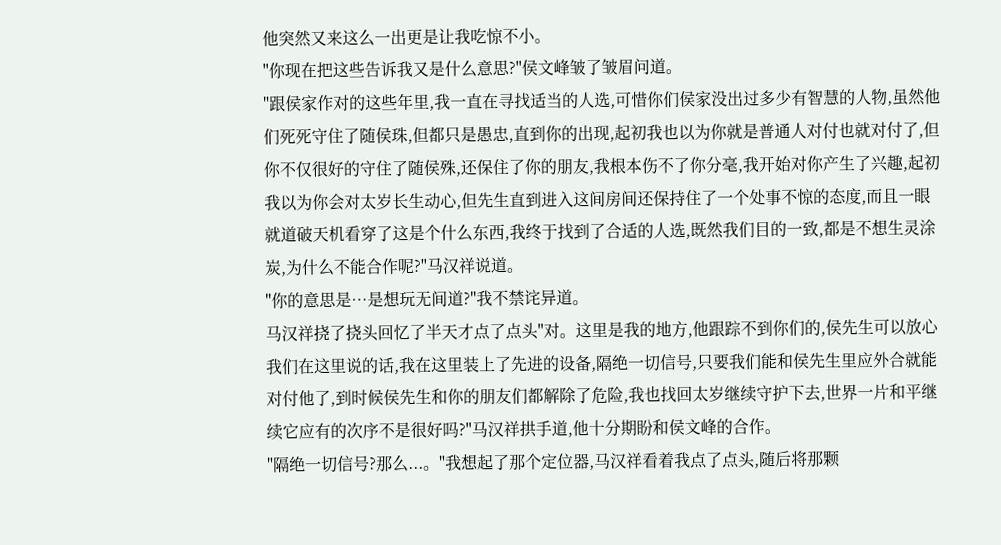他突然又来这么一出更是让我吃惊不小。
"你现在把这些告诉我又是什么意思?"侯文峰皱了皱眉问道。
"跟侯家作对的这些年里,我一直在寻找适当的人选,可惜你们侯家没出过多少有智慧的人物,虽然他们死死守住了随侯珠,但都只是愚忠,直到你的出现,起初我也以为你就是普通人对付也就对付了,但你不仅很好的守住了随侯殊,还保住了你的朋友,我根本伤不了你分毫,我开始对你产生了兴趣,起初我以为你会对太岁长生动心,但先生直到进入这间房间还保持住了一个处事不惊的态度,而且一眼就道破天机看穿了这是个什么东西,我终于找到了合适的人选,既然我们目的一致,都是不想生灵涂炭,为什么不能合作呢?"马汉祥说道。
"你的意思是…是想玩无间道?"我不禁诧异道。
马汉祥挠了挠头回忆了半天才点了点头"对。这里是我的地方,他跟踪不到你们的,侯先生可以放心我们在这里说的话,我在这里装上了先进的设备,隔绝一切信号,只要我们能和侯先生里应外合就能对付他了,到时候侯先生和你的朋友们都解除了危险,我也找回太岁继续守护下去,世界一片和平继续它应有的次序不是很好吗?"马汉祥拱手道,他十分期盼和侯文峰的合作。
"隔绝一切信号?那么...。"我想起了那个定位器,马汉祥看着我点了点头,随后将那颗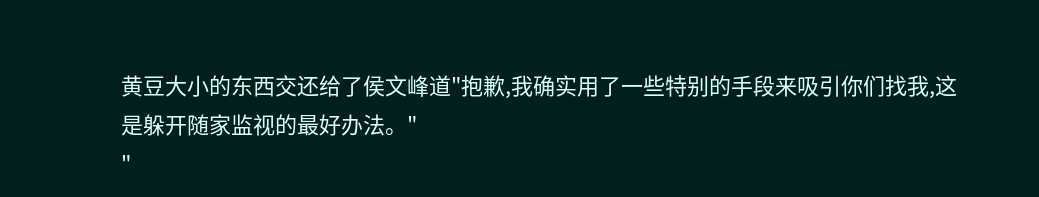黄豆大小的东西交还给了侯文峰道"抱歉,我确实用了一些特别的手段来吸引你们找我,这是躲开随家监视的最好办法。"
"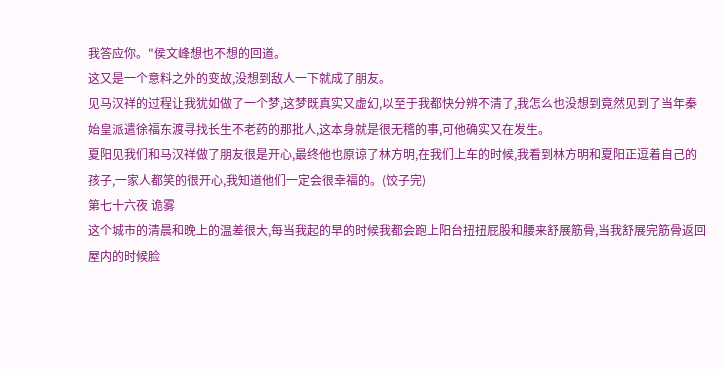我答应你。"侯文峰想也不想的回道。
这又是一个意料之外的变故,没想到敌人一下就成了朋友。
见马汉祥的过程让我犹如做了一个梦,这梦既真实又虚幻,以至于我都快分辨不清了,我怎么也没想到竟然见到了当年秦始皇派遣徐福东渡寻找长生不老药的那批人,这本身就是很无稽的事,可他确实又在发生。
夏阳见我们和马汉祥做了朋友很是开心,最终他也原谅了林方明,在我们上车的时候,我看到林方明和夏阳正逗着自己的孩子,一家人都笑的很开心,我知道他们一定会很幸福的。(饺子完)
第七十六夜 诡雾
这个城市的清晨和晚上的温差很大,每当我起的早的时候我都会跑上阳台扭扭屁股和腰来舒展筋骨,当我舒展完筋骨返回屋内的时候脸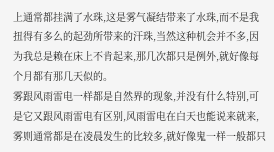上通常都挂满了水珠,这是雾气凝结带来了水珠,而不是我扭得有多么的起劲所带来的汗珠,当然这种机会并不多,因为我总是赖在床上不肯起来,那几次都只是例外,就好像每个月都有那几天似的。
雾跟风雨雷电一样都是自然界的现象,并没有什么特别,可是它又跟风雨雷电有区别,风雨雷电在白天也能说来就来,雾则通常都是在凌晨发生的比较多,就好像鬼一样一般都只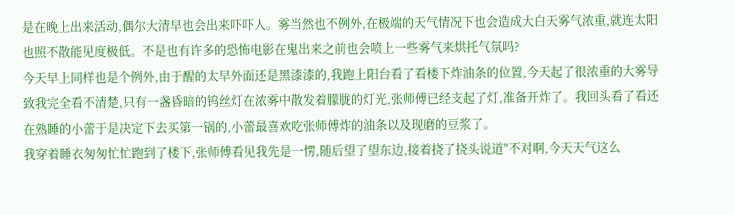是在晚上出来活动,偶尔大清早也会出来吓吓人。雾当然也不例外,在极端的天气情况下也会造成大白天雾气浓重,就连太阳也照不散能见度极低。不是也有许多的恐怖电影在鬼出来之前也会喷上一些雾气来烘托气氛吗?
今天早上同样也是个例外,由于醒的太早外面还是黑漆漆的,我跑上阳台看了看楼下炸油条的位置,今天起了很浓重的大雾导致我完全看不清楚,只有一盏昏暗的钨丝灯在浓雾中散发着朦胧的灯光,张师傅已经支起了灯,准备开炸了。我回头看了看还在熟睡的小蕾于是决定下去买第一锅的,小蕾最喜欢吃张师傅炸的油条以及现磨的豆浆了。
我穿着睡衣匆匆忙忙跑到了楼下,张师傅看见我先是一愣,随后望了望东边,接着挠了挠头说道"不对啊,今天天气这么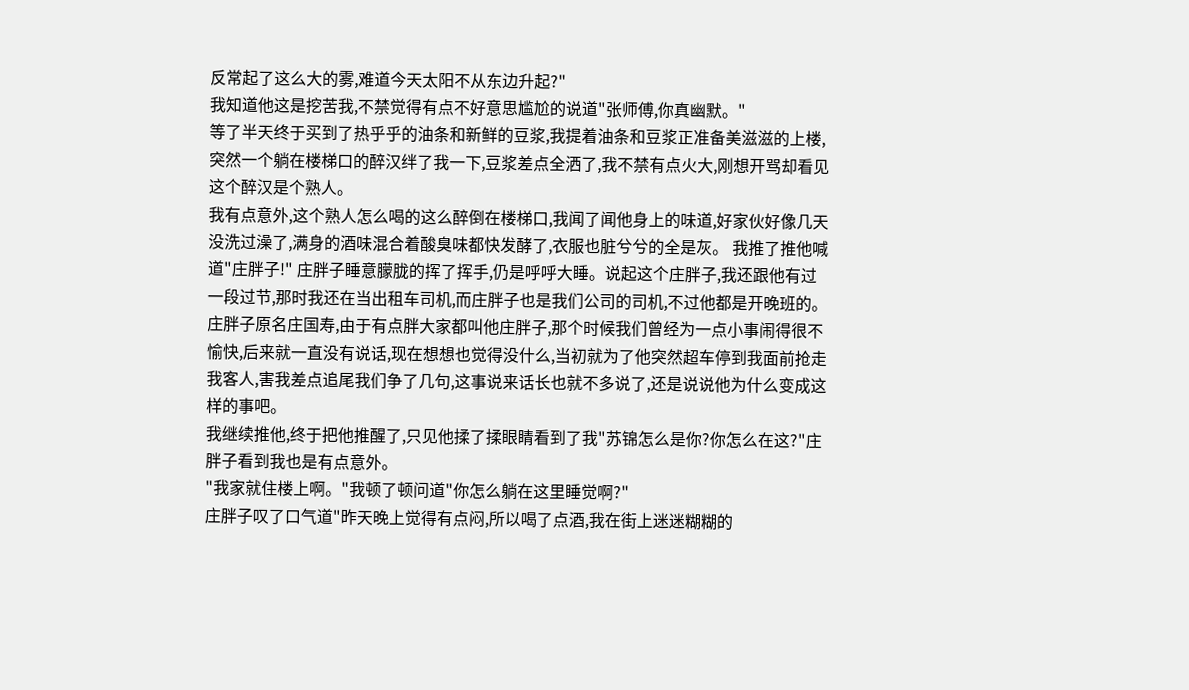反常起了这么大的雾,难道今天太阳不从东边升起?"
我知道他这是挖苦我,不禁觉得有点不好意思尴尬的说道"张师傅,你真幽默。"
等了半天终于买到了热乎乎的油条和新鲜的豆浆,我提着油条和豆浆正准备美滋滋的上楼,突然一个躺在楼梯口的醉汉绊了我一下,豆浆差点全洒了,我不禁有点火大,刚想开骂却看见这个醉汉是个熟人。
我有点意外,这个熟人怎么喝的这么醉倒在楼梯口,我闻了闻他身上的味道,好家伙好像几天没洗过澡了,满身的酒味混合着酸臭味都快发酵了,衣服也脏兮兮的全是灰。 我推了推他喊道"庄胖子!" 庄胖子睡意朦胧的挥了挥手,仍是呼呼大睡。说起这个庄胖子,我还跟他有过一段过节,那时我还在当出租车司机,而庄胖子也是我们公司的司机,不过他都是开晚班的。庄胖子原名庄国寿,由于有点胖大家都叫他庄胖子,那个时候我们曾经为一点小事闹得很不愉快,后来就一直没有说话,现在想想也觉得没什么,当初就为了他突然超车停到我面前抢走我客人,害我差点追尾我们争了几句,这事说来话长也就不多说了,还是说说他为什么变成这样的事吧。
我继续推他,终于把他推醒了,只见他揉了揉眼睛看到了我"苏锦怎么是你?你怎么在这?"庄胖子看到我也是有点意外。
"我家就住楼上啊。"我顿了顿问道"你怎么躺在这里睡觉啊?"
庄胖子叹了口气道"昨天晚上觉得有点闷,所以喝了点酒,我在街上迷迷糊糊的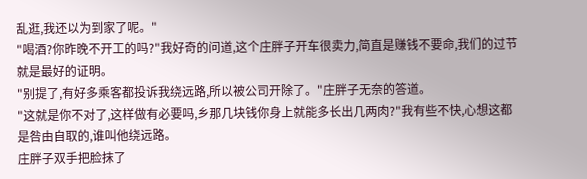乱逛,我还以为到家了呢。"
"喝酒?你昨晚不开工的吗?"我好奇的问道,这个庄胖子开车很卖力,简直是赚钱不要命,我们的过节就是最好的证明。
"别提了,有好多乘客都投诉我绕远路,所以被公司开除了。"庄胖子无奈的答道。
"这就是你不对了,这样做有必要吗,乡那几块钱你身上就能多长出几两肉?"我有些不快,心想这都是咎由自取的,谁叫他绕远路。
庄胖子双手把脸抹了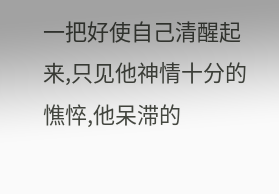一把好使自己清醒起来,只见他神情十分的憔悴,他呆滞的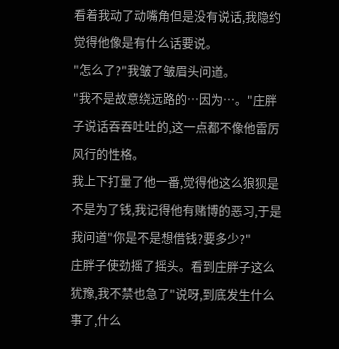看着我动了动嘴角但是没有说话,我隐约觉得他像是有什么话要说。
"怎么了?"我皱了皱眉头问道。
"我不是故意绕远路的…因为…。"庄胖子说话吞吞吐吐的,这一点都不像他雷厉风行的性格。
我上下打量了他一番,觉得他这么狼狈是不是为了钱,我记得他有赌博的恶习,于是我问道"你是不是想借钱?要多少?"
庄胖子使劲摇了摇头。看到庄胖子这么犹豫,我不禁也急了"说呀,到底发生什么事了,什么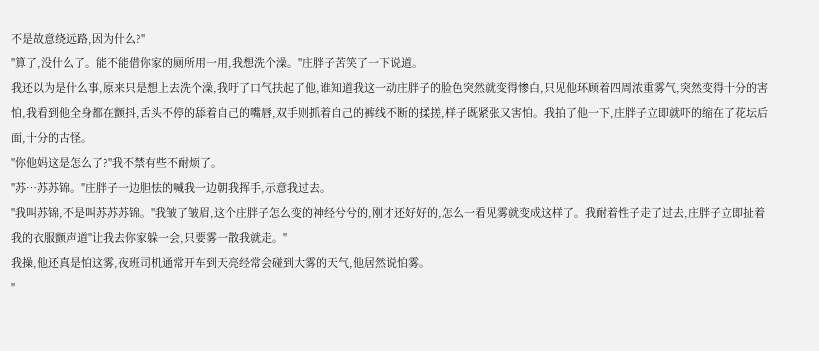不是故意绕远路,因为什么?"
"算了,没什么了。能不能借你家的厕所用一用,我想洗个澡。"庄胖子苦笑了一下说道。
我还以为是什么事,原来只是想上去洗个澡,我吁了口气扶起了他,谁知道我这一动庄胖子的脸色突然就变得惨白,只见他环顾着四周浓重雾气,突然变得十分的害怕,我看到他全身都在颤抖,舌头不停的舔着自己的嘴唇,双手则抓着自己的裤线不断的揉搓,样子既紧张又害怕。我拍了他一下,庄胖子立即就吓的缩在了花坛后面,十分的古怪。
"你他妈这是怎么了?"我不禁有些不耐烦了。
"苏…苏苏锦。"庄胖子一边胆怯的喊我一边朝我挥手,示意我过去。
"我叫苏锦,不是叫苏苏苏锦。"我皱了皱眉,这个庄胖子怎么变的神经兮兮的,刚才还好好的,怎么一看见雾就变成这样了。我耐着性子走了过去,庄胖子立即扯着我的衣服颤声道"让我去你家躲一会,只要雾一散我就走。"
我操,他还真是怕这雾,夜班司机通常开车到天亮经常会碰到大雾的天气,他居然说怕雾。
"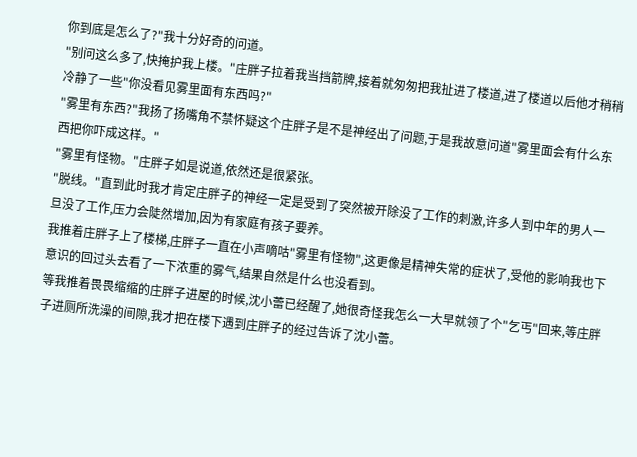你到底是怎么了?"我十分好奇的问道。
"别问这么多了,快掩护我上楼。"庄胖子拉着我当挡箭牌,接着就匆匆把我扯进了楼道,进了楼道以后他才稍稍冷静了一些"你没看见雾里面有东西吗?"
"雾里有东西?"我扬了扬嘴角不禁怀疑这个庄胖子是不是神经出了问题,于是我故意问道"雾里面会有什么东西把你吓成这样。"
"雾里有怪物。"庄胖子如是说道,依然还是很紧张。
"脱线。"直到此时我才肯定庄胖子的神经一定是受到了突然被开除没了工作的刺激,许多人到中年的男人一旦没了工作,压力会陡然增加,因为有家庭有孩子要养。
我推着庄胖子上了楼梯,庄胖子一直在小声嘀咕"雾里有怪物",这更像是精神失常的症状了,受他的影响我也下意识的回过头去看了一下浓重的雾气,结果自然是什么也没看到。
等我推着畏畏缩缩的庄胖子进屋的时候,沈小蕾已经醒了,她很奇怪我怎么一大早就领了个"乞丐"回来,等庄胖子进厕所洗澡的间隙,我才把在楼下遇到庄胖子的经过告诉了沈小蕾。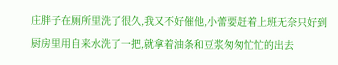庄胖子在厕所里洗了很久,我又不好催他,小蕾要赶着上班无奈只好到厨房里用自来水洗了一把,就拿着油条和豆浆匆匆忙忙的出去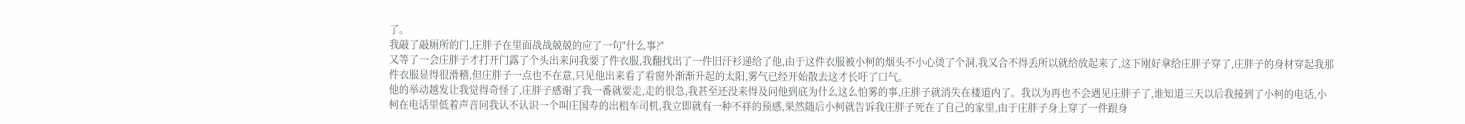了。
我敲了敲厕所的门,庄胖子在里面战战兢兢的应了一句"什么事?"
又等了一会庄胖子才打开门露了个头出来问我要了件衣服,我翻找出了一件旧汗衫递给了他,由于这件衣服被小柯的烟头不小心烫了个洞,我又合不得丢所以就给放起来了,这下刚好拿给庄胖子穿了,庄胖子的身材穿起我那件衣服显得很滑稽,但庄胖子一点也不在意,只见他出来看了看窗外渐渐升起的太阳,雾气已经开始散去这才长吁了口气。
他的举动越发让我觉得奇怪了,庄胖子感谢了我一番就要走,走的很急,我甚至还没来得及问他到底为什么这么怕雾的事,庄胖子就消失在楼道内了。我以为再也不会遇见庄胖子了,谁知道三天以后我接到了小柯的电话,小柯在电话里低着声音问我认不认识一个叫庄国寿的出租车司机,我立即就有一种不祥的预感,果然随后小柯就告诉我庄胖子死在了自己的家里,由于庄胖子身上穿了一件跟身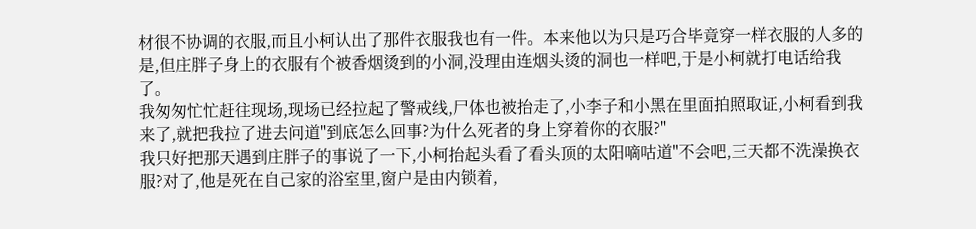材很不协调的衣服,而且小柯认出了那件衣服我也有一件。本来他以为只是巧合毕竟穿一样衣服的人多的是,但庄胖子身上的衣服有个被香烟烫到的小洞,没理由连烟头烫的洞也一样吧,于是小柯就打电话给我了。
我匆匆忙忙赶往现场,现场已经拉起了警戒线,尸体也被抬走了,小李子和小黑在里面拍照取证,小柯看到我来了,就把我拉了进去问道"到底怎么回事?为什么死者的身上穿着你的衣服?"
我只好把那天遇到庄胖子的事说了一下,小柯抬起头看了看头顶的太阳嘀咕道"不会吧,三天都不洗澡换衣服?对了,他是死在自己家的浴室里,窗户是由内锁着,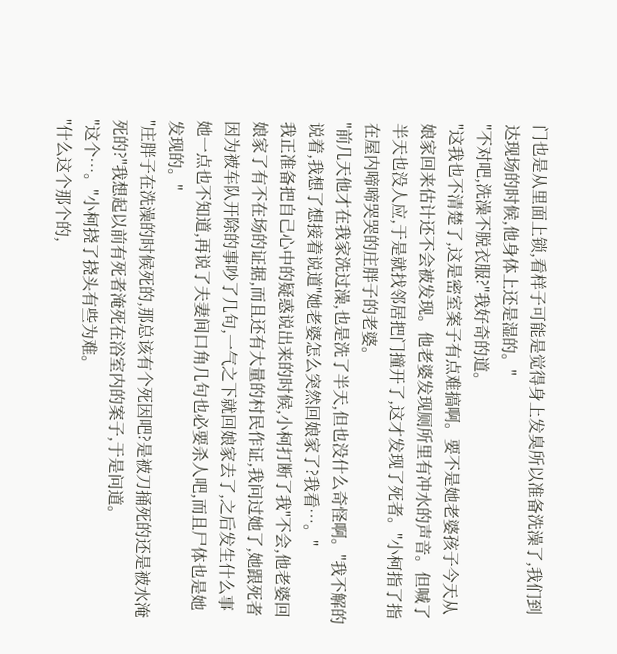门也是从里面上锁,看样子可能是觉得身上发臭所以准备洗澡了,我们到达现场的时候,他身体上还是湿的。"
"不对吧,洗澡不脱衣服?"我好奇的道。
"这我也不清楚了,这是密室案子有点难搞啊。要不是她老婆孩子今天从娘家回来估计还不会被发现。他老婆发现厕所里有冲水的声音。但喊了半天也没人应,于是就找邻居把门撞开了,这才发现了死者。"小柯指了指在屋内啼啼哭哭的庄胖子的老婆。
"前几天他才在我家洗过澡,也是洗了半天,但也没什么奇怪啊。"我不解的说着,我想了想接着说道"她老婆怎么突然回娘家了?我看…。"
我正准备把自己心中的疑惑说出来的时候,小柯打断了我"不会,他老婆回娘家了有不在场的证据,而且还有大量的村民作证,我问过她了,她跟死者因为被车队开除的事吵了几句,一气之下就回娘家去了,之后发生什么事她一点也不知道,再说了夫妻间口角几句也必要杀人吧,而且尸体也是她发现的。"
"庄胖子在洗澡的时候死的,那总该有个死因吧?是被刀捅死的还是被水淹死的?"我想起以前有死者淹死在浴室内的案子,于是问道。
"这个…。"小柯挠了挠头有些为难。
"什么这个那个的,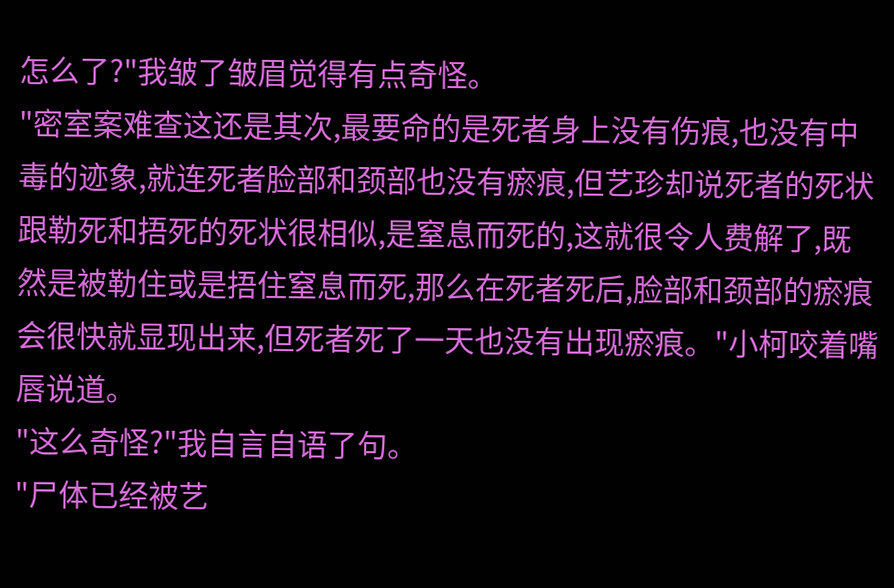怎么了?"我皱了皱眉觉得有点奇怪。
"密室案难查这还是其次,最要命的是死者身上没有伤痕,也没有中毒的迹象,就连死者脸部和颈部也没有瘀痕,但艺珍却说死者的死状跟勒死和捂死的死状很相似,是窒息而死的,这就很令人费解了,既然是被勒住或是捂住窒息而死,那么在死者死后,脸部和颈部的瘀痕会很快就显现出来,但死者死了一天也没有出现瘀痕。"小柯咬着嘴唇说道。
"这么奇怪?"我自言自语了句。
"尸体已经被艺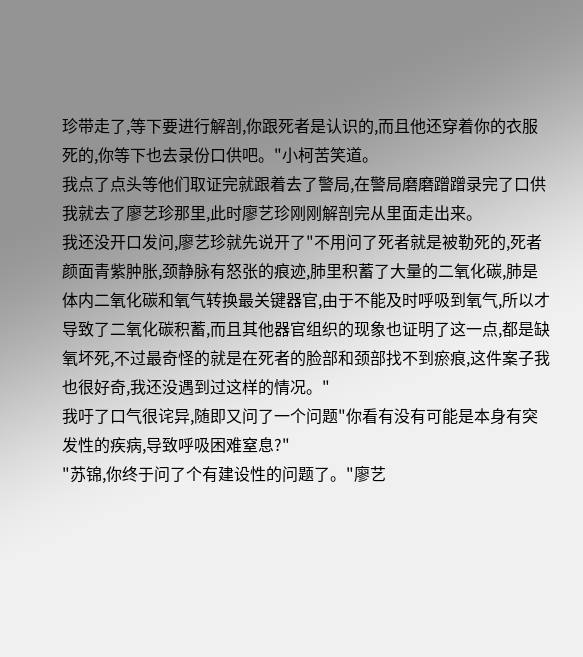珍带走了,等下要进行解剖,你跟死者是认识的,而且他还穿着你的衣服死的,你等下也去录份口供吧。"小柯苦笑道。
我点了点头等他们取证完就跟着去了警局,在警局磨磨蹭蹭录完了口供我就去了廖艺珍那里,此时廖艺珍刚刚解剖完从里面走出来。
我还没开口发问,廖艺珍就先说开了"不用问了死者就是被勒死的,死者颜面青紫肿胀,颈静脉有怒张的痕迹,肺里积蓄了大量的二氧化碳,肺是体内二氧化碳和氧气转换最关键器官,由于不能及时呼吸到氧气,所以才导致了二氧化碳积蓄,而且其他器官组织的现象也证明了这一点,都是缺氧坏死,不过最奇怪的就是在死者的脸部和颈部找不到瘀痕,这件案子我也很好奇,我还没遇到过这样的情况。"
我吁了口气很诧异,随即又问了一个问题"你看有没有可能是本身有突发性的疾病,导致呼吸困难窒息?"
"苏锦,你终于问了个有建设性的问题了。"廖艺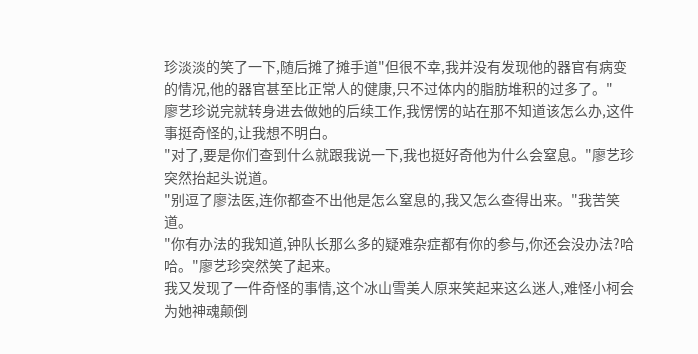珍淡淡的笑了一下,随后摊了摊手道"但很不幸,我并没有发现他的器官有病变的情况,他的器官甚至比正常人的健康,只不过体内的脂肪堆积的过多了。"
廖艺珍说完就转身进去做她的后续工作,我愣愣的站在那不知道该怎么办,这件事挺奇怪的,让我想不明白。
"对了,要是你们查到什么就跟我说一下,我也挺好奇他为什么会窒息。"廖艺珍突然抬起头说道。
"别逗了廖法医,连你都查不出他是怎么窒息的,我又怎么查得出来。"我苦笑道。
"你有办法的我知道,钟队长那么多的疑难杂症都有你的参与,你还会没办法?哈哈。"廖艺珍突然笑了起来。
我又发现了一件奇怪的事情,这个冰山雪美人原来笑起来这么迷人,难怪小柯会为她神魂颠倒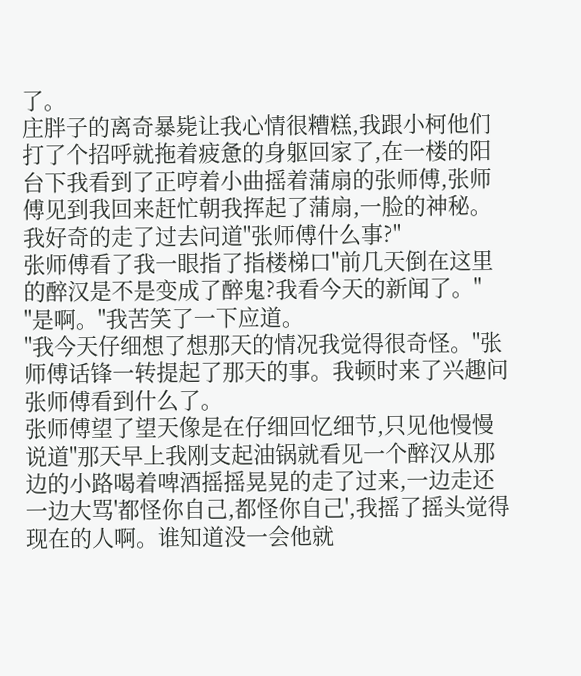了。
庄胖子的离奇暴毙让我心情很糟糕,我跟小柯他们打了个招呼就拖着疲惫的身躯回家了,在一楼的阳台下我看到了正哼着小曲摇着蒲扇的张师傅,张师傅见到我回来赶忙朝我挥起了蒲扇,一脸的神秘。
我好奇的走了过去问道"张师傅什么事?"
张师傅看了我一眼指了指楼梯口"前几天倒在这里的醉汉是不是变成了醉鬼?我看今天的新闻了。"
"是啊。"我苦笑了一下应道。
"我今天仔细想了想那天的情况我觉得很奇怪。"张师傅话锋一转提起了那天的事。我顿时来了兴趣问张师傅看到什么了。
张师傅望了望天像是在仔细回忆细节,只见他慢慢说道"那天早上我刚支起油锅就看见一个醉汉从那边的小路喝着啤酒摇摇晃晃的走了过来,一边走还一边大骂'都怪你自己,都怪你自己',我摇了摇头觉得现在的人啊。谁知道没一会他就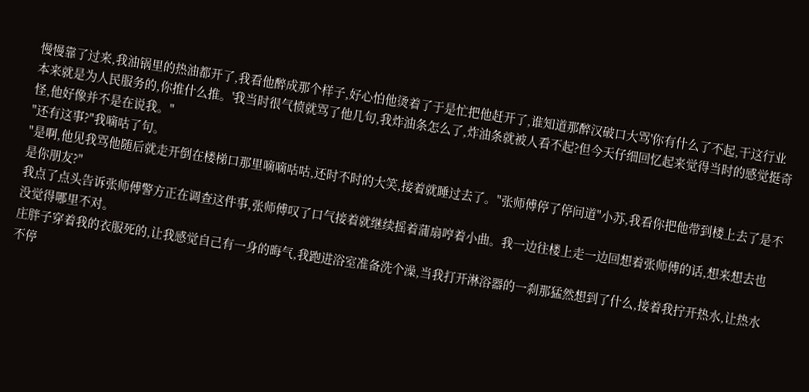慢慢靠了过来,我油锅里的热油都开了,我看他醉成那个样子,好心怕他烫着了于是忙把他赶开了,谁知道那醉汉破口大骂'你有什么了不起,干这行业本来就是为人民服务的,你推什么推。'我当时很气愤就骂了他几句,我炸油条怎么了,炸油条就被人看不起?但今天仔细回忆起来觉得当时的感觉挺奇怪,他好像并不是在说我。"
"还有这事?"我嘀咕了句。
"是啊,他见我骂他随后就走开倒在楼梯口那里嘀嘀咕咕,还时不时的大笑,接着就睡过去了。"张师傅停了停问道"小苏,我看你把他带到楼上去了是不是你朋友?"
我点了点头告诉张师傅警方正在调查这件事,张师傅叹了口气接着就继续摇着蒲扇哼着小曲。我一边往楼上走一边回想着张师傅的话,想来想去也没觉得哪里不对。
庄胖子穿着我的衣服死的,让我感觉自己有一身的晦气,我跑进浴室准备洗个澡,当我打开淋浴器的一刹那猛然想到了什么,接着我拧开热水,让热水不停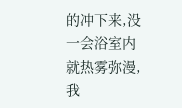的冲下来,没一会浴室内就热雾弥漫,我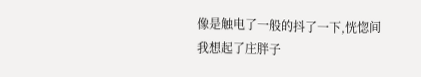像是触电了一般的抖了一下,恍惚间我想起了庄胖子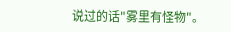说过的话"雾里有怪物"。